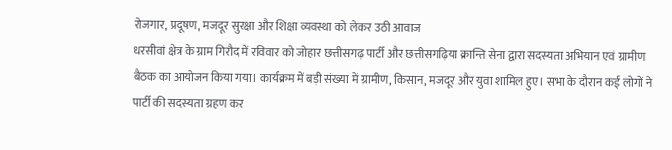रोजगार, प्रदूषण, मजदूर सुरक्षा और शिक्षा व्यवस्था को लेकर उठी आवाज
धरसीवां क्षेत्र के ग्राम गिरौद में रविवार को जोहार छत्तीसगढ़ पार्टी और छत्तीसगढ़िया क्रान्ति सेना द्वारा सदस्यता अभियान एवं ग्रामीण बैठक का आयोजन किया गया। कार्यक्रम में बड़ी संख्या में ग्रामीण, किसान, मजदूर और युवा शामिल हुए। सभा के दौरान कई लोगों ने पार्टी की सदस्यता ग्रहण कर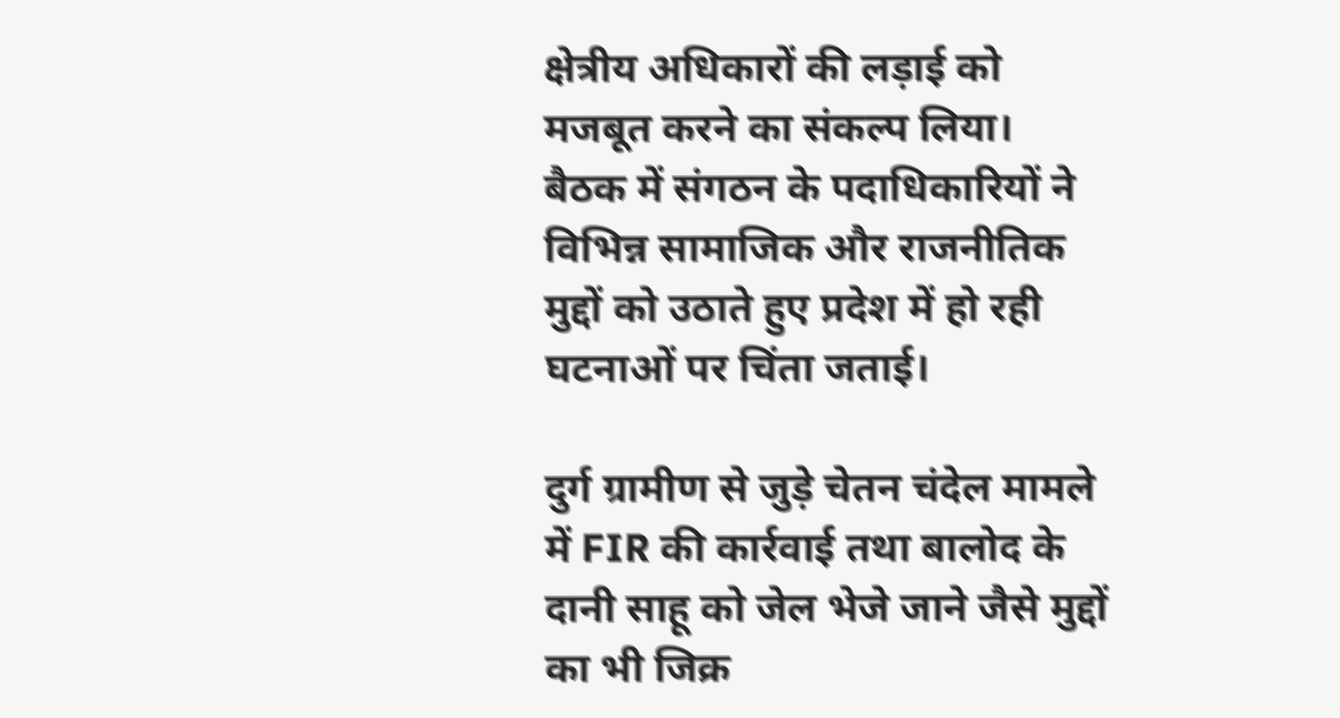क्षेत्रीय अधिकारों की लड़ाई को मजबूत करने का संकल्प लिया।
बैठक में संगठन के पदाधिकारियों ने विभिन्न सामाजिक और राजनीतिक मुद्दों को उठाते हुए प्रदेश में हो रही घटनाओं पर चिंता जताई।

दुर्ग ग्रामीण से जुड़े चेतन चंदेल मामले में FIR की कार्रवाई तथा बालोद के दानी साहू को जेल भेजे जाने जैसे मुद्दों का भी जिक्र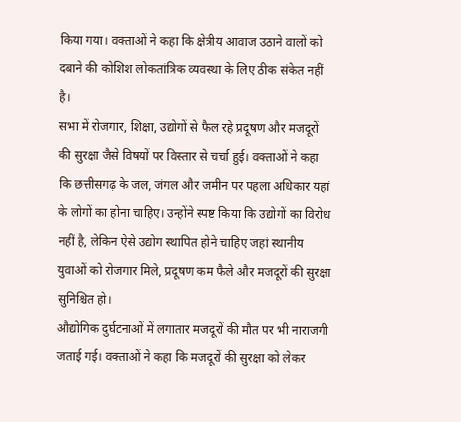किया गया। वक्ताओं ने कहा कि क्षेत्रीय आवाज उठाने वालों को दबाने की कोशिश लोकतांत्रिक व्यवस्था के लिए ठीक संकेत नहीं है।
सभा में रोजगार, शिक्षा, उद्योगों से फैल रहे प्रदूषण और मजदूरों की सुरक्षा जैसे विषयों पर विस्तार से चर्चा हुई। वक्ताओं ने कहा कि छत्तीसगढ़ के जल, जंगल और जमीन पर पहला अधिकार यहां के लोगों का होना चाहिए। उन्होंने स्पष्ट किया कि उद्योगों का विरोध नहीं है, लेकिन ऐसे उद्योग स्थापित होने चाहिए जहां स्थानीय युवाओं को रोजगार मिले, प्रदूषण कम फैले और मजदूरों की सुरक्षा सुनिश्चित हो।
औद्योगिक दुर्घटनाओं में लगातार मजदूरों की मौत पर भी नाराजगी जताई गई। वक्ताओं ने कहा कि मजदूरों की सुरक्षा को लेकर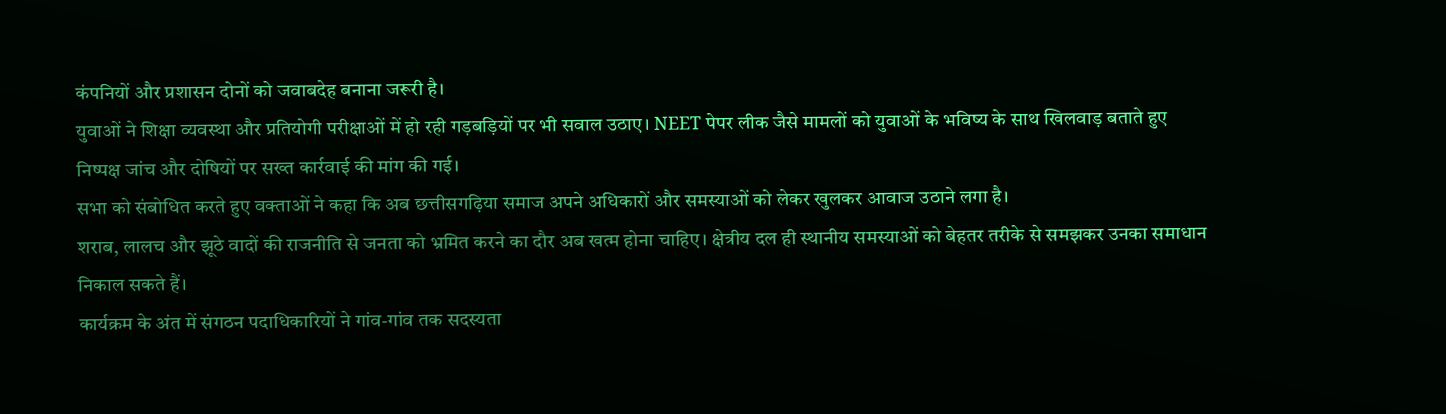कंपनियों और प्रशासन दोनों को जवाबदेह बनाना जरूरी है।
युवाओं ने शिक्षा व्यवस्था और प्रतियोगी परीक्षाओं में हो रही गड़बड़ियों पर भी सवाल उठाए। NEET पेपर लीक जैसे मामलों को युवाओं के भविष्य के साथ खिलवाड़ बताते हुए निष्पक्ष जांच और दोषियों पर सख्त कार्रवाई की मांग की गई।
सभा को संबोधित करते हुए वक्ताओं ने कहा कि अब छत्तीसगढ़िया समाज अपने अधिकारों और समस्याओं को लेकर खुलकर आवाज उठाने लगा है।
शराब, लालच और झूठे वादों की राजनीति से जनता को भ्रमित करने का दौर अब खत्म होना चाहिए। क्षेत्रीय दल ही स्थानीय समस्याओं को बेहतर तरीके से समझकर उनका समाधान निकाल सकते हैं।
कार्यक्रम के अंत में संगठन पदाधिकारियों ने गांव-गांव तक सदस्यता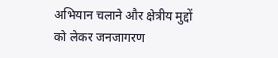अभियान चलाने और क्षेत्रीय मुद्दों को लेकर जनजागरण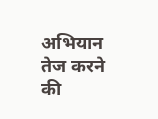अभियान तेज करने की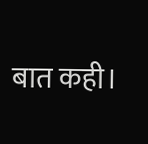बात कही।